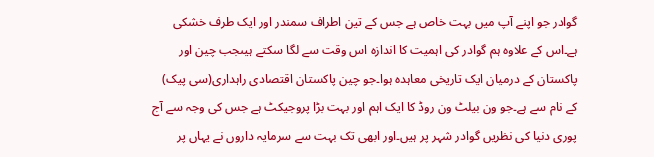گوادر جو اپنے آپ میں بہت خاص ہے جس کے تین اطراف سمندر اور ایک طرف خشکی ہے۔اس کے علاوہ ہم گوادر کی اہمیت کا اندازہ اس وقت سے لگا سکتے ہیںجب چین اور پاکستان کے درمیان ایک تاریخی معاہدہ ہوا۔جو چین پاکستان اقتصادی راہداری(سی پیک) کے نام سے ہے۔جو ون بیلٹ ون روڈ کا ایک اہم اور بہت بڑا پروجیکٹ ہے جس کی وجہ سے آج پوری دنیا کی نظریں گوادر شہر پر ہیں۔اور ابھی تک بہت سے سرمایہ داروں نے یہاں پر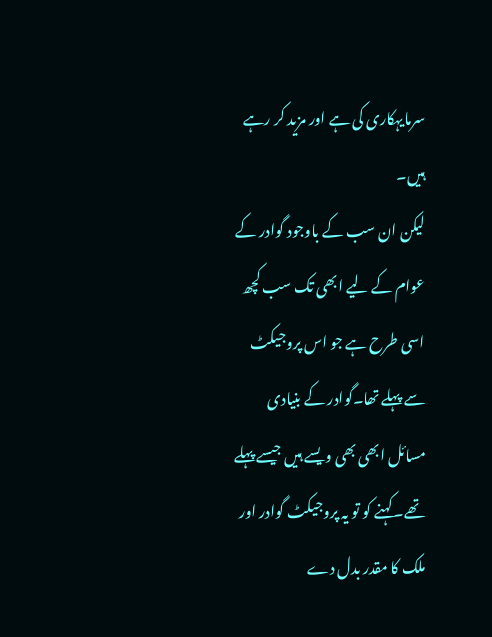سرمایہکاری کی ہے اور مزید کر رہے ہیں۔
لیکن ان سب کے باوجود گوادر کے عوام کے لیے ابھی تک سب کچھ اسی طرح ہے جو اس پروجیکٹ سے پہلے تھا۔گوادر کے بنیادی مسائل ابھی بھی ویسے ہیں جیسے پہلے تھے۔کہنے کو تو یہ پروجیکٹ گوادر اور ملک کا مقدر بدل دے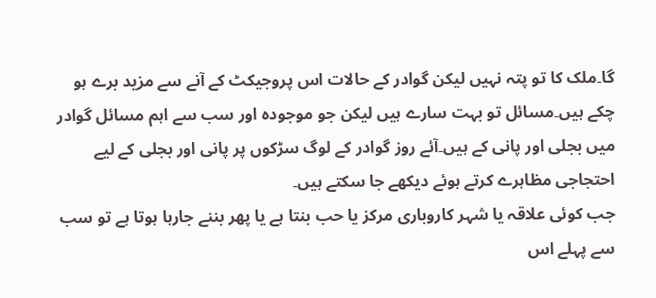گا۔ملک کا تو پتہ نہیں لیکن گوادر کے حالات اس پروجیکٹ کے آنے سے مزید برے ہو چکے ہیں۔مسائل تو بہت سارے ہیں لیکن جو موجودہ اور سب سے اہم مسائل گوادر میں بجلی اور پانی کے ہیں۔آئے روز گوادر کے لوگ سڑکوں پر پانی اور بجلی کے لیے احتجاجی مظاہرے کرتے ہوئے دیکھے جا سکتے ہیں۔
جب کوئی علاقہ یا شہر کاروباری مرکز یا حب بنتا ہے یا پھر بننے جارہا ہوتا ہے تو سب سے پہلے اس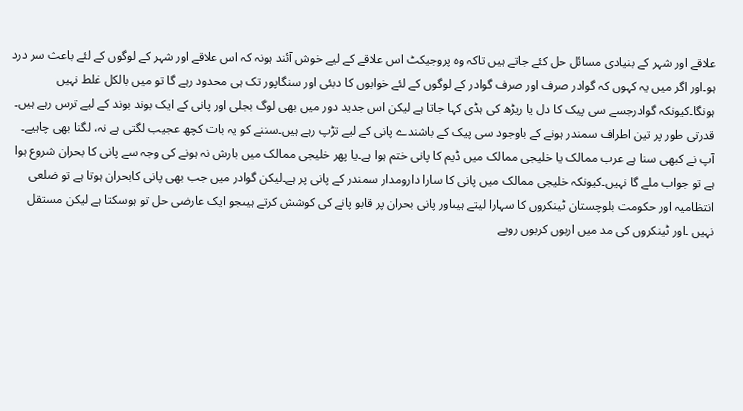علاقے اور شہر کے بنیادی مسائل حل کئے جاتے ہیں تاکہ وہ پروجیکٹ اس علاقے کے لیے خوش آئند ہونہ کہ اس علاقے اور شہر کے لوگوں کے لئے باعث سر درد ہو۔اور اگر میں یہ کہوں کہ گوادر صرف اور صرف گوادر کے لوگوں کے لئے خوابوں کا دبئی اور سنگاپور تک ہی محدود رہے گا تو میں بالکل غلط نہیں ہونگا۔کیونکہ گوادرجسے سی پیک کا دل یا ریڑھ کی ہڈی کہا جاتا ہے لیکن اس جدید دور میں بھی لوگ بجلی اور پانی کے ایک بوند بوند کے لیے ترس رہے ہیں۔
قدرتی طور پر تین اطراف سمندر ہونے کے باوجود سی پیک کے باشندے پانی کے لیے تڑپ رہے ہیں۔سننے کو یہ بات کچھ عجیب لگتی ہے نہ، لگنا بھی چاہیے۔ آپ نے کبھی سنا ہے عرب ممالک یا خلیجی ممالک میں ڈیم کا پانی ختم ہوا ہے۔یا پھر خلیجی ممالک میں بارش نہ ہونے کی وجہ سے پانی کا بحران شروع ہوا ہے تو جواب ملے گا نہیں۔کیونکہ خلیجی ممالک میں پانی کا سارا دارومدار سمندر کے پانی پر ہے۔لیکن گوادر میں جب بھی پانی کابحران ہوتا ہے تو ضلعی انتظامیہ اور حکومت بلوچستان ٹینکروں کا سہارا لیتے ہیںاور پانی بحران پر قابو پانے کی کوشش کرتے ہیںجو ایک عارضی حل تو ہوسکتا ہے لیکن مستقل نہیں ۔اور ٹینکروں کی مد میں اربوں کربوں روپے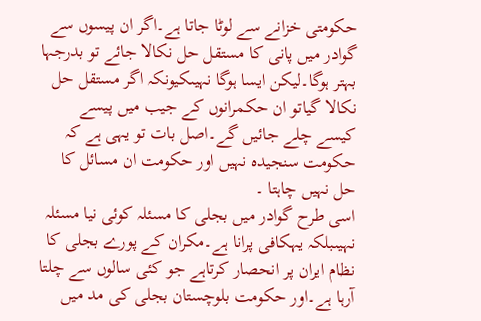حکومتی خزانے سے لوٹا جاتا ہے۔اگر ان پیسوں سے گوادر میں پانی کا مستقل حل نکالا جائے تو بدرجہا بہتر ہوگا۔لیکن ایسا ہوگا نہیںکیونکہ اگر مستقل حل نکالا گیاتو ان حکمرانوں کے جیب میں پیسے کیسے چلے جائیں گے۔اصل بات تو یہی ہے کہ حکومت سنجیدہ نہیں اور حکومت ان مسائل کا حل نہیں چاہتا ۔
اسی طرح گوادر میں بجلی کا مسئلہ کوئی نیا مسئلہ نہیںبلکہ یہکافی پرانا ہے۔مکران کے پورے بجلی کا نظام ایران پر انحصار کرتاہے جو کئی سالوں سے چلتا آرہا ہے۔اور حکومت بلوچستان بجلی کی مد میں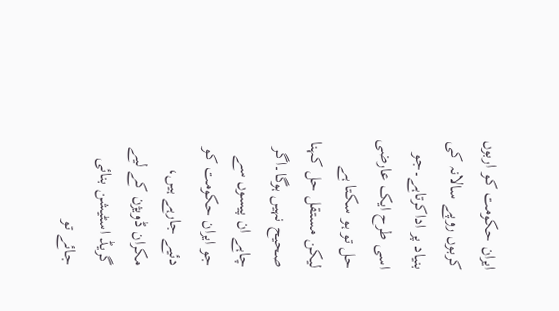ایران حکومت کو اربوں کربوں روپے سالانہ کی بنیاد پر اداکرتاہے۔جو اسی طرح ایک عارضی حل تو ہو سکتا ہے لیکن مستقل حل کہنا صحیح نہیں ہوگا۔اگر چاہے ان پیسوں سے جو ایران حکومت کو دئیے جارہے ہیں، مکران ڈویژن کے لیے گریڈ اسٹیشن بنائی جائے تو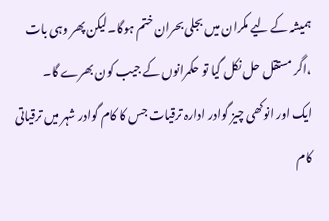ہمیشہ کے لیے مکران میں بجلی بحران ختم ہوگا۔لیکن پھر وہی بات ،اگر مستقل حل نکل گیا تو حکمرانوں کے جیب کون بھرے گا۔
ایک اور انوکھی چیز گوادر ادارہ ترقیات جس کا کام گوادر شہر میں ترقیاتی کام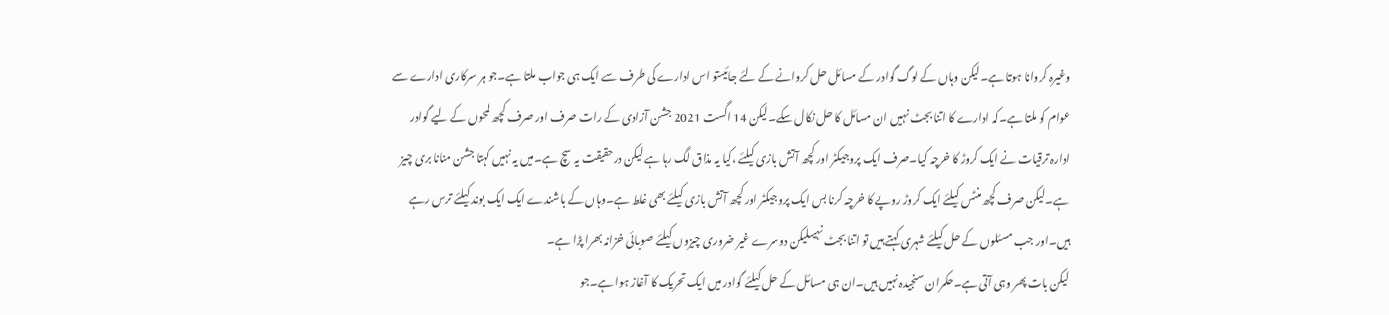وغیرہ کروانا ہوتا ہے۔لیکن وہاں کے لوگ گوادر کے مسائل حل کروانے کے لئے جائیںتو اس ادارے کی طرف سے ایک ہی جواب ملتا ہے۔جو ہر سرکاری ادارے سے عوام کو ملتا ہے۔کہ ادارے کا اتنا بجٹ نہیں ان مسائل کا حل نکال سکے۔لیکن 14 اگست 2021 جشن آزادی کے رات صرف اور صرف کچھ لمحوں کے لیے گوادر ادارہ ترقیات نے ایک کروڑ کا خرچہ کیا۔صرف ایک پروجیکٹر اور کچھ آتش بازی کیلئے ،کیا یہ مذاق لگ رہا ہے لیکن درحقیقت یہ سچ ہے۔میں یہ نہیں کہتا جشن منانا بری چیز ہے۔لیکن صرف کچھ منٹس کیلئے ایک کروڑ روپے کا خرچہ کرنا بس ایک پروجیکٹر اور کچھ آتش بازی کیلئے بھی غلط ہے۔وہاں کے باشندے ایک ایک بوند کیلئے ترس رہے ہیں۔اور جب مسئلوں کے حل کیلئے شہری کہتے ہیں تو اتنا بجٹ نہیںلیکن دوسرے غیر ضروری چیزوں کیلئے صوبائی خزانہ بھرا پڑا ہے۔
لیکن بات پھر وہی آتی ہے۔حکمران سنجیدہ نہیں ہیں۔ان ہی مسائل کے حل کیلئے گوادر میں ایک تحریک کا آغاز ہوا ہے۔جو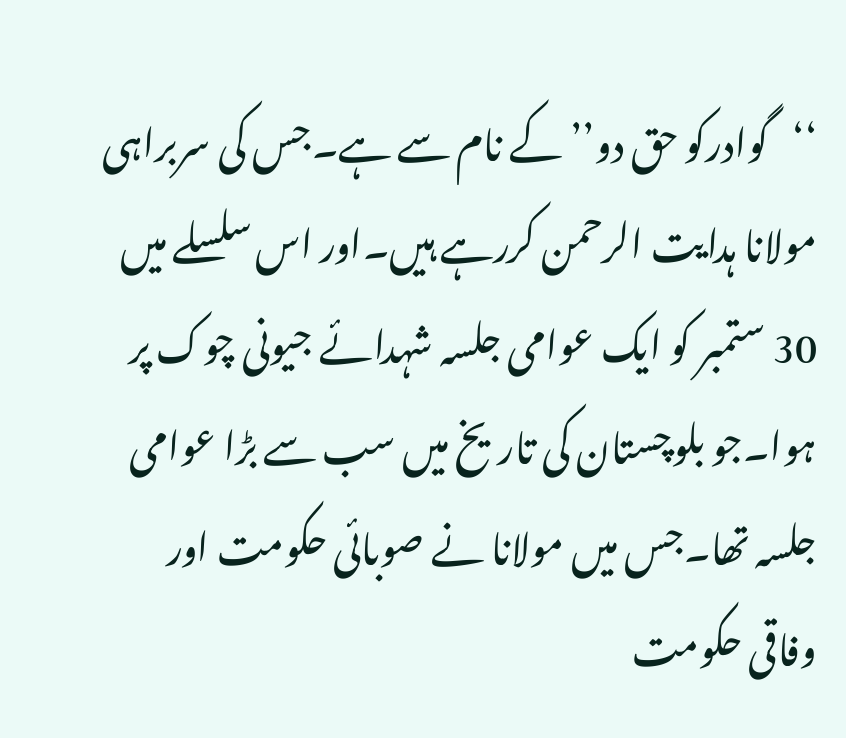‘‘گوادرکو حق دو’’ کے نام سے ہے۔جس کی سربراہی مولانا ہدایت الرحمن کررہے ہیں۔اور اس سلسلے میں 30 ستمبر کو ایک عوامی جلسہ شہدائے جیونی چوک پر ہوا۔جو بلوچستان کی تاریخ میں سب سے بڑا عوامی جلسہ تھا۔جس میں مولانا نے صوبائی حکومت اور وفاقی حکومت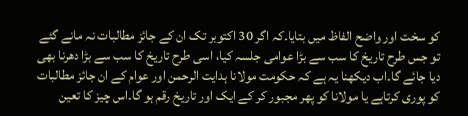کو سخت اور واضح الفاظ میں بتایا۔کہ اگر 30 اکتوبر تک ان کے جائز مطالبات نہ مانے گئے تو جس طرح تاریخ کا سب سے بڑا عوامی جلسہ کیا، اسی طرح تاریخ کا سب سے بڑا دھرنا بھی دیا جائے گا۔اب دیکھنا یہ ہے کہ حکومت مولانا ہدایت الرحمن اور عوام کے ان جائز مطالبات کو پوری کرتاہے یا مولانا کو پھر مجبور کر کے ایک اور تاریخ رقم ہو گا۔اس چیز کا تعین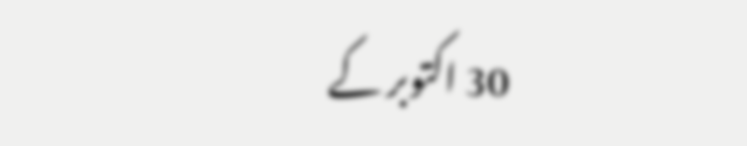30 اکتوبر کے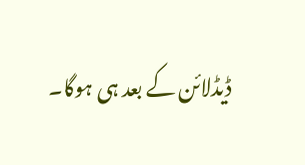ڈیڈلائن کے بعد ہی ہوگا۔